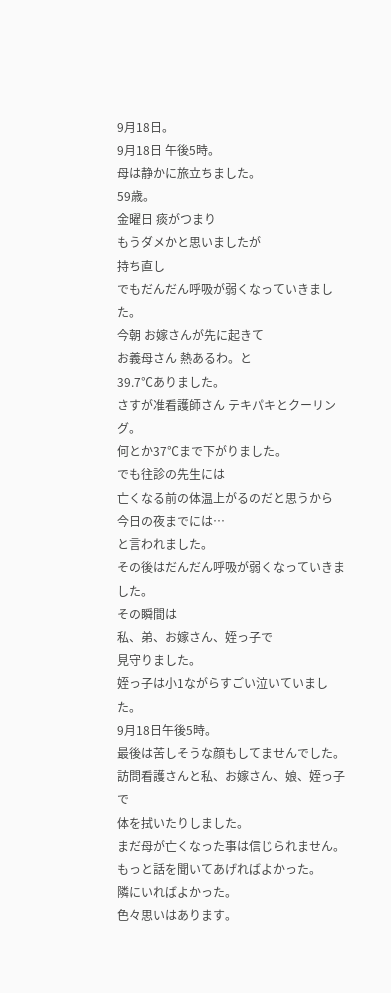9月18日。
9月18日 午後5時。
母は静かに旅立ちました。
59歳。
金曜日 痰がつまり
もうダメかと思いましたが
持ち直し
でもだんだん呼吸が弱くなっていきました。
今朝 お嫁さんが先に起きて
お義母さん 熱あるわ。と
39.7℃ありました。
さすが准看護師さん テキパキとクーリング。
何とか37℃まで下がりました。
でも往診の先生には
亡くなる前の体温上がるのだと思うから
今日の夜までには…
と言われました。
その後はだんだん呼吸が弱くなっていきました。
その瞬間は
私、弟、お嫁さん、姪っ子で
見守りました。
姪っ子は小1ながらすごい泣いていました。
9月18日午後5時。
最後は苦しそうな顔もしてませんでした。
訪問看護さんと私、お嫁さん、娘、姪っ子で
体を拭いたりしました。
まだ母が亡くなった事は信じられません。
もっと話を聞いてあげればよかった。
隣にいればよかった。
色々思いはあります。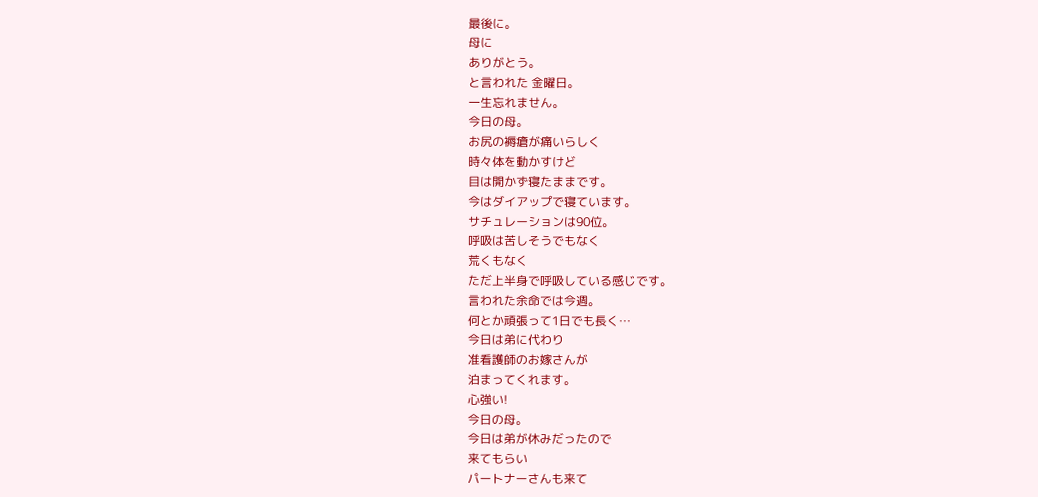最後に。
母に
ありがとう。
と言われた 金曜日。
一生忘れません。
今日の母。
お尻の褥瘡が痛いらしく
時々体を動かすけど
目は開かず寝たままです。
今はダイアップで寝ています。
サチュレーションは90位。
呼吸は苦しそうでもなく
荒くもなく
ただ上半身で呼吸している感じです。
言われた余命では今週。
何とか頑張って1日でも長く…
今日は弟に代わり
准看護師のお嫁さんが
泊まってくれます。
心強い!
今日の母。
今日は弟が休みだったので
来てもらい
パートナーさんも来て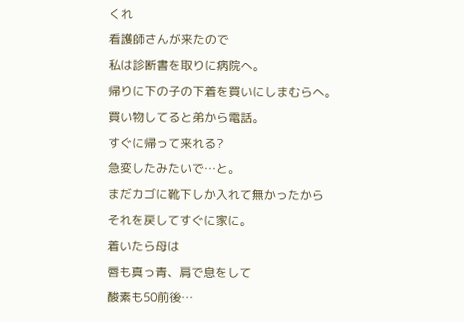くれ
看護師さんが来たので
私は診断書を取りに病院へ。
帰りに下の子の下着を買いにしまむらへ。
買い物してると弟から電話。
すぐに帰って来れる?
急変したみたいで…と。
まだカゴに靴下しか入れて無かったから
それを戻してすぐに家に。
着いたら母は
唇も真っ青、肩で息をして
酸素も50前後…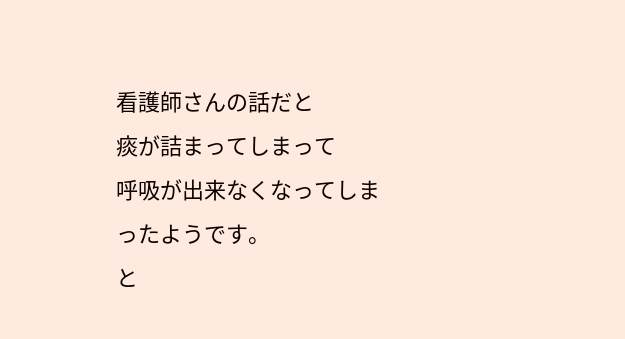看護師さんの話だと
痰が詰まってしまって
呼吸が出来なくなってしまったようです。
と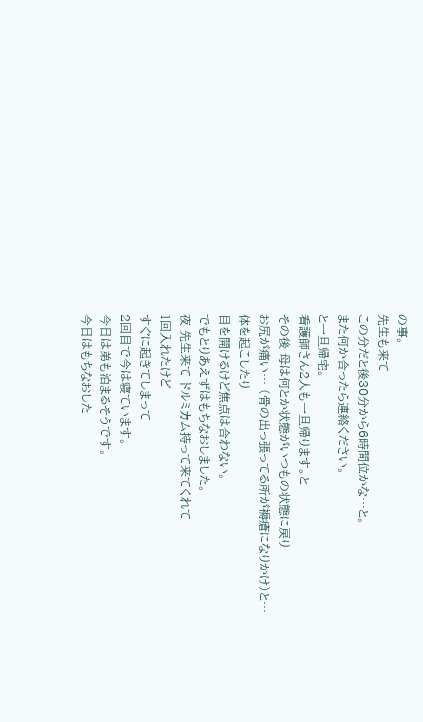の事。
先生も来て
この分だと後30分から6時間位かな…と。
また何か合ったら連絡ください。
と一旦帰宅。
看護師さん2人も一旦帰ります。と
その後 母は何とか状態がいつもの状態に戻り
お尻が痛い… (骨の出っ張ってる所が褥瘡になりかけ)と…
体を起こしたり
目を開けるけど焦点は合わない。
でもとりあえずはもちなおしました。
夜 先生来て ドルミカム持って来てくれて
1回入れたけど
すぐに起きてしまって
2回目で今は寝ています。
今日は弟も泊まるそうです。
今日はもちなおした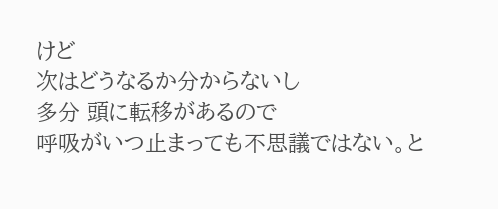けど
次はどうなるか分からないし
多分 頭に転移があるので
呼吸がいつ止まっても不思議ではない。と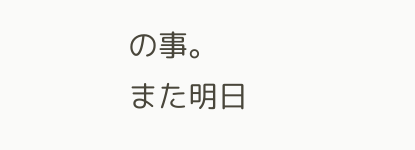の事。
また明日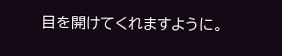目を開けてくれますように。